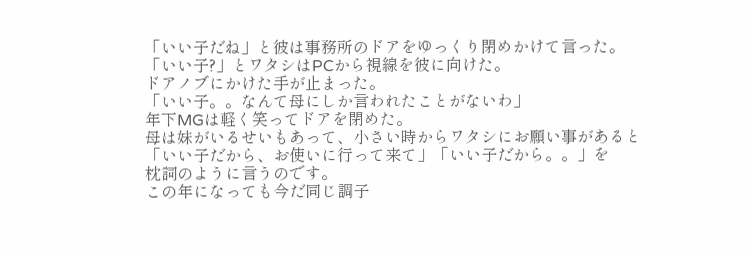「いい子だね」と彼は事務所のドアをゆっくり閉めかけて言った。
「いい子?」とワタシはPCから視線を彼に向けた。
ドアノブにかけた手が止まった。
「いい子。。なんて母にしか言われたことがないわ」
年下MGは軽く笑ってドアを閉めた。
母は妹がいるせいもあって、小さい時からワタシにお願い事があると
「いい子だから、お使いに行って来て」「いい子だから。。」を
枕詞のように言うのです。
この年になっても今だ同じ調子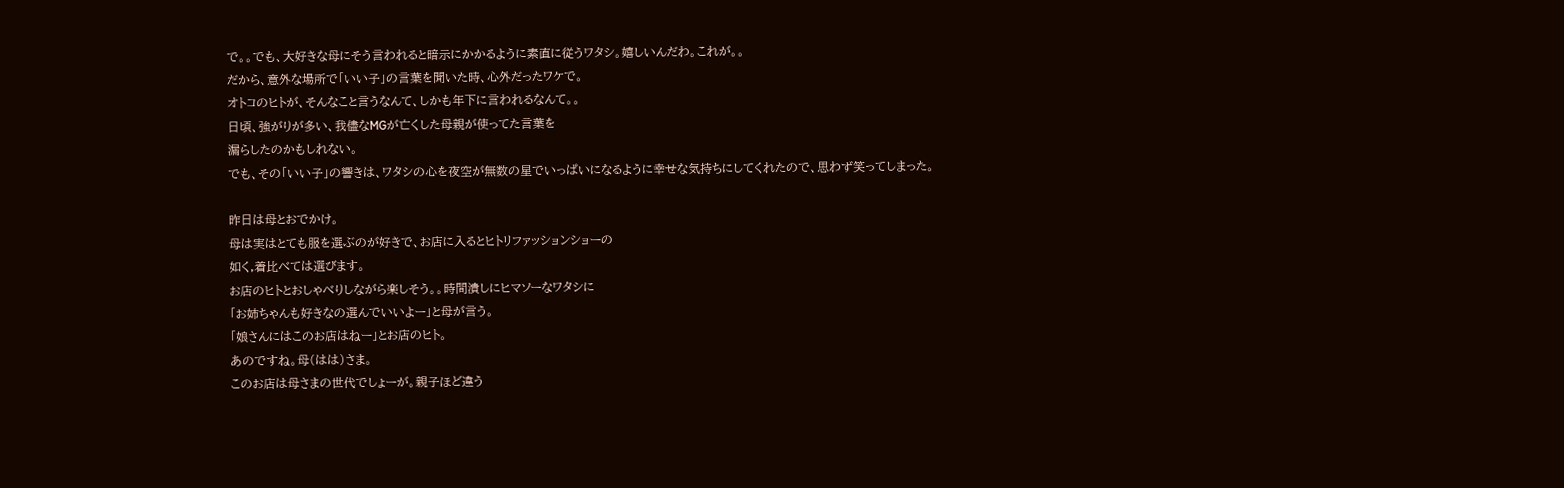で。。でも、大好きな母にそう言われると暗示にかかるように素直に従うワタシ。嬉しいんだわ。これが。。
だから、意外な場所で「いい子」の言葉を聞いた時、心外だったワケで。
オトコのヒトが、そんなこと言うなんて、しかも年下に言われるなんて。。
日頃、強がりが多い、我儘なMGが亡くした母親が使ってた言葉を
漏らしたのかもしれない。
でも、その「いい子」の響きは、ワタシの心を夜空が無数の星でいっぱいになるように幸せな気持ちにしてくれたので、思わず笑ってしまった。

昨日は母とおでかけ。
母は実はとても服を選ぶのが好きで、お店に入るとヒトリファッションショーの
如く,着比べては選びます。
お店のヒトとおしゃべりしながら楽しそう。。時間潰しにヒマソーなワタシに
「お姉ちゃんも好きなの選んでいいよー」と母が言う。
「娘さんにはこのお店はねー」とお店のヒト。
あのですね。母(はは)さま。
このお店は母さまの世代でしょーが。親子ほど違う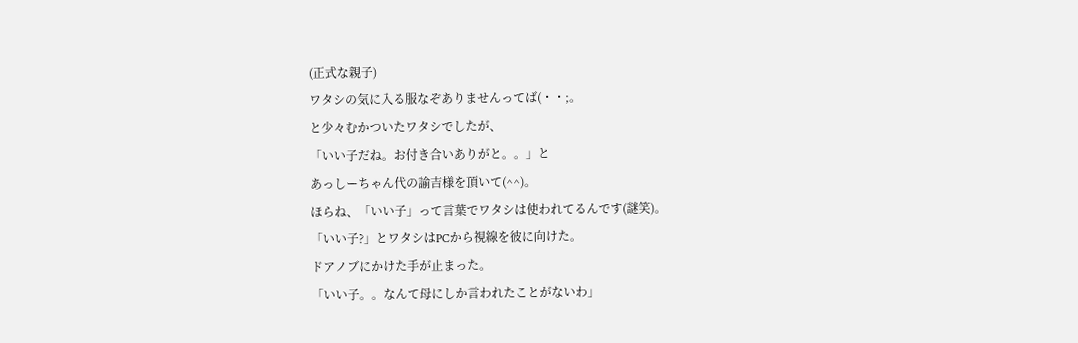(正式な親子)
ワタシの気に入る服なぞありませんってば(・・;。
と少々むかついたワタシでしたが、
「いい子だね。お付き合いありがと。。」と
あっしーちゃん代の諭吉様を頂いて(^^)。
ほらね、「いい子」って言葉でワタシは使われてるんです(謎笑)。
「いい子?」とワタシはPCから視線を彼に向けた。
ドアノブにかけた手が止まった。
「いい子。。なんて母にしか言われたことがないわ」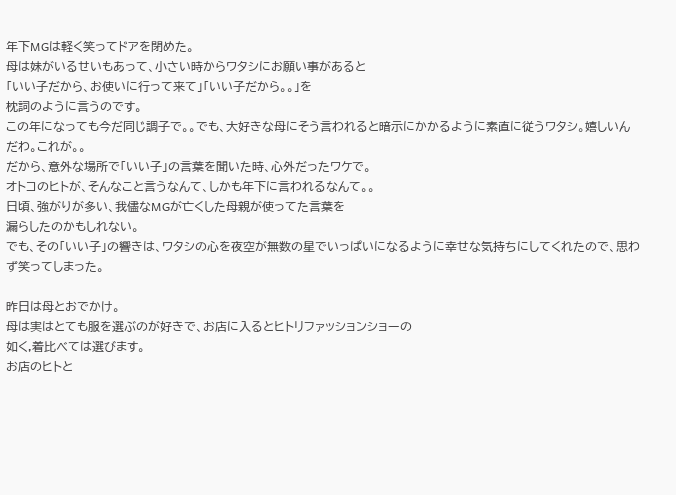年下MGは軽く笑ってドアを閉めた。
母は妹がいるせいもあって、小さい時からワタシにお願い事があると
「いい子だから、お使いに行って来て」「いい子だから。。」を
枕詞のように言うのです。
この年になっても今だ同じ調子で。。でも、大好きな母にそう言われると暗示にかかるように素直に従うワタシ。嬉しいんだわ。これが。。
だから、意外な場所で「いい子」の言葉を聞いた時、心外だったワケで。
オトコのヒトが、そんなこと言うなんて、しかも年下に言われるなんて。。
日頃、強がりが多い、我儘なMGが亡くした母親が使ってた言葉を
漏らしたのかもしれない。
でも、その「いい子」の響きは、ワタシの心を夜空が無数の星でいっぱいになるように幸せな気持ちにしてくれたので、思わず笑ってしまった。

昨日は母とおでかけ。
母は実はとても服を選ぶのが好きで、お店に入るとヒトリファッションショーの
如く,着比べては選びます。
お店のヒトと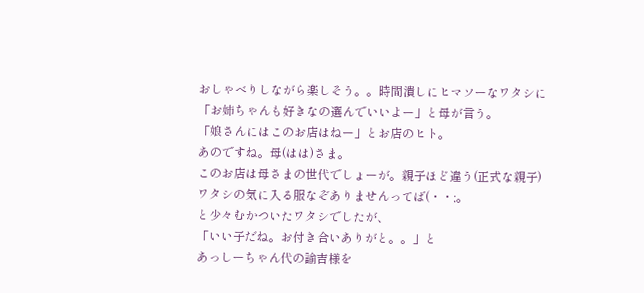おしゃべりしながら楽しそう。。時間潰しにヒマソーなワタシに
「お姉ちゃんも好きなの選んでいいよー」と母が言う。
「娘さんにはこのお店はねー」とお店のヒト。
あのですね。母(はは)さま。
このお店は母さまの世代でしょーが。親子ほど違う(正式な親子)
ワタシの気に入る服なぞありませんってば(・・;。
と少々むかついたワタシでしたが、
「いい子だね。お付き合いありがと。。」と
あっしーちゃん代の諭吉様を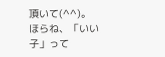頂いて(^^)。
ほらね、「いい子」って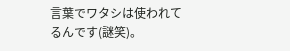言葉でワタシは使われてるんです(謎笑)。